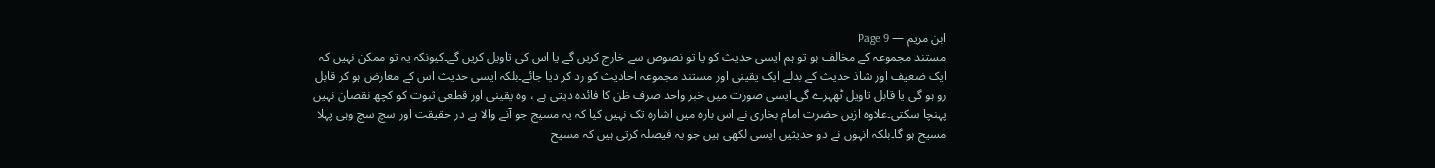ابن مریم — Page 9
مستند مجموعہ کے مخالف ہو تو ہم ایسی حدیث کو یا تو نصوص سے خارج کریں گے یا اس کی تاویل کریں گے۔کیونکہ یہ تو ممکن نہیں کہ ایک ضعیف اور شاذ حدیث کے بدلے ایک یقینی اور مستند مجموعہ احادیث کو رد کر دیا جائے۔بلکہ ایسی حدیث اس کے معارض ہو کر قابل رو ہو گی یا قابل تاویل ٹھہرے گی۔ایسی صورت میں خبر واحد صرف ظن کا فائدہ دیتی ہے ، وہ یقینی اور قطعی ثبوت کو کچھ نقصان نہیں پہنچا سکتی۔علاوہ ازیں حضرت امام بخاری نے اس بارہ میں اشارہ تک نہیں کیا کہ یہ مسیج جو آنے والا ہے در حقیقت اور سچ سچ وہی پہلا مسیح ہو گا۔بلکہ انہوں نے دو حدیثیں ایسی لکھی ہیں جو یہ فیصلہ کرتی ہیں کہ مسیح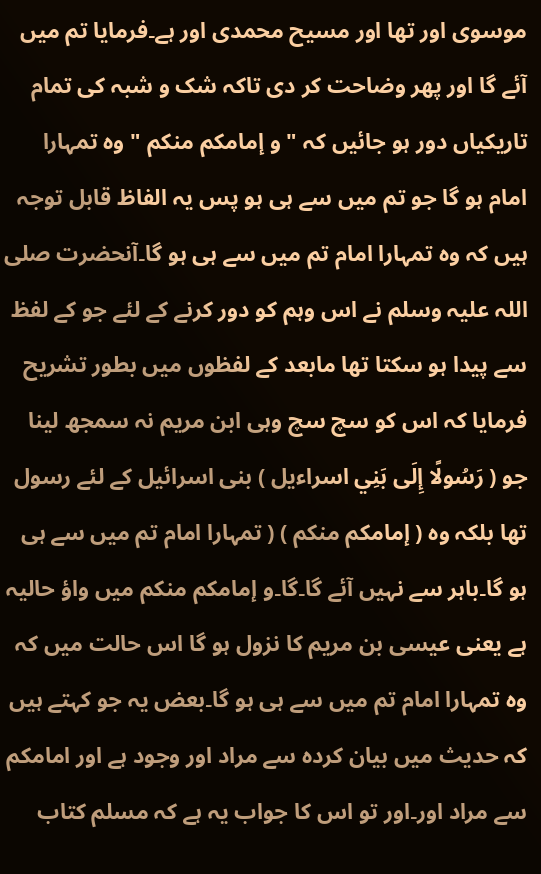موسوی اور تھا اور مسیح محمدی اور ہے۔فرمایا تم میں آئے گا اور پھر وضاحت کر دی تاکہ شک و شبہ کی تمام تاریکیاں دور ہو جائیں کہ " و إمامكم منكم " وہ تمہارا امام ہو گا جو تم میں سے ہی ہو پس یہ الفاظ قابل توجہ ہیں کہ وہ تمہارا امام تم میں سے ہی ہو گا۔آنحضرت صلی اللہ علیہ وسلم نے اس وہم کو دور کرنے کے لئے جو کے لفظ سے پیدا ہو سکتا تھا مابعد کے لفظوں میں بطور تشریح فرمایا کہ اس کو سچ سچ وہی ابن مریم نہ سمجھ لینا جو ( رَسُولًا إِلَى بَنِي اسراءيل ) بنی اسرائیل کے لئے رسول تھا بلکہ وہ ( إمامكم منكم ) ( تمہارا امام تم میں سے ہی ہو گا۔باہر سے نہیں آئے گا۔گا۔و إمامكم منكم میں واؤ حالیہ ہے یعنی عیسی بن مریم کا نزول ہو گا اس حالت میں کہ وہ تمہارا امام تم میں سے ہی ہو گا۔بعض یہ جو کہتے ہیں کہ حدیث میں بیان کردہ سے مراد اور وجود ہے اور امامکم سے مراد اور۔اور تو اس کا جواب یہ ہے کہ مسلم کتاب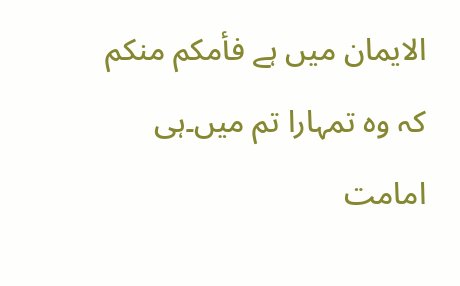الایمان میں ہے فأمكم منکم کہ وہ تمہارا تم میں۔ہی امامت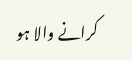کرانے والا ہو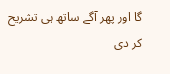گا اور پھر آگے ساتھ ہی تشریح کر دی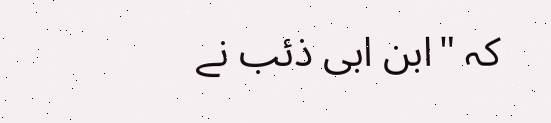کہ "ابن ابی ذئب نے